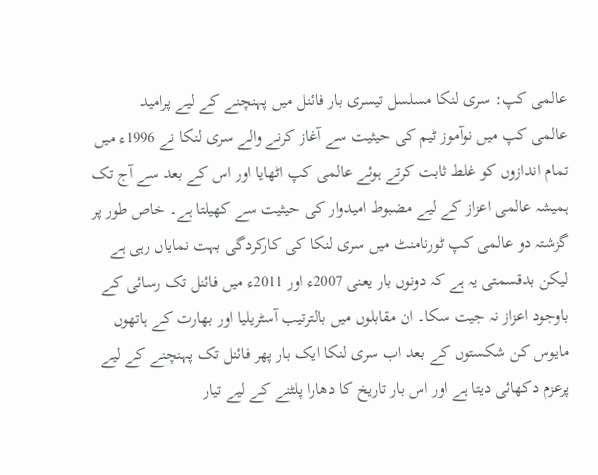عالمی کپ: سری لنکا مسلسل تیسری بار فائنل میں پہنچنے کے لیے پرامید
عالمی کپ میں نوآموز ٹیم کی حیثیت سے آغاز کرنے والے سری لنکا نے 1996ء میں تمام اندازوں کو غلط ثابت کرتے ہوئے عالمی کپ اٹھایا اور اس کے بعد سے آج تک ہمیشہ عالمی اعزاز کے لیے مضبوط امیدوار کی حیثیت سے کھیلتا ہے۔ خاص طور پر گزشتہ دو عالمی کپ ٹورنامنٹ میں سری لنکا کی کارکردگی بہت نمایاں رہی ہے لیکن بدقسمتی یہ ہے کہ دونوں بار یعنی 2007ء اور 2011ء میں فائنل تک رسائی کے باوجود اعزاز نہ جیت سکا۔ ان مقابلوں میں بالترتیب آسٹریلیا اور بھارت کے ہاتھوں مایوس کن شکستوں کے بعد اب سری لنکا ایک بار پھر فائنل تک پہنچنے کے لیے پرعزم دکھائی دیتا ہے اور اس بار تاریخ کا دھارا پلٹنے کے لیے تیار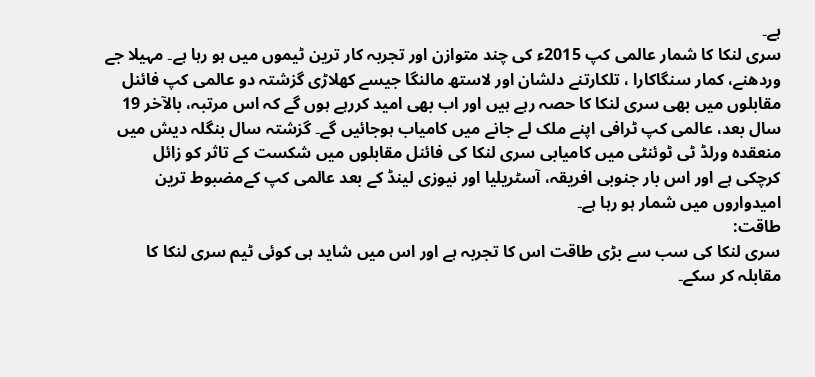ہے۔
سری لنکا کا شمار عالمی کپ 2015ء کی چند متوازن اور تجربہ کار ترین ٹیموں میں ہو رہا ہے۔ مہیلا جے وردھنے، کمار سنگاکارا ، تلکارتنے دلشان اور لاستھ مالنگا جیسے کھلاڑی گزشتہ دو عالمی کپ فائنل مقابلوں میں بھی سری لنکا کا حصہ رہے ہیں اور اب بھی امید کررہے ہوں گے کہ اس مرتبہ، بالآخر 19 سال بعد، عالمی کپ ٹرافی اپنے ملک لے جانے میں کامیاب ہوجائیں گے۔ گزشتہ سال بنگلہ دیش میں منعقدہ ورلڈ ٹی ٹوئنٹی میں کامیابی سری لنکا کی فائنل مقابلوں میں شکست کے تاثر کو زائل کرچکی ہے اور اس بار جنوبی افریقہ، آسٹریلیا اور نیوزی لینڈ کے بعد عالمی کپ کےمضبوط ترین امیدواروں میں شمار ہو رہا ہے۔
طاقت:
سری لنکا کی سب سے بڑی طاقت اس کا تجربہ ہے اور اس میں شاید ہی کوئی ٹیم سری لنکا کا مقابلہ کر سکے۔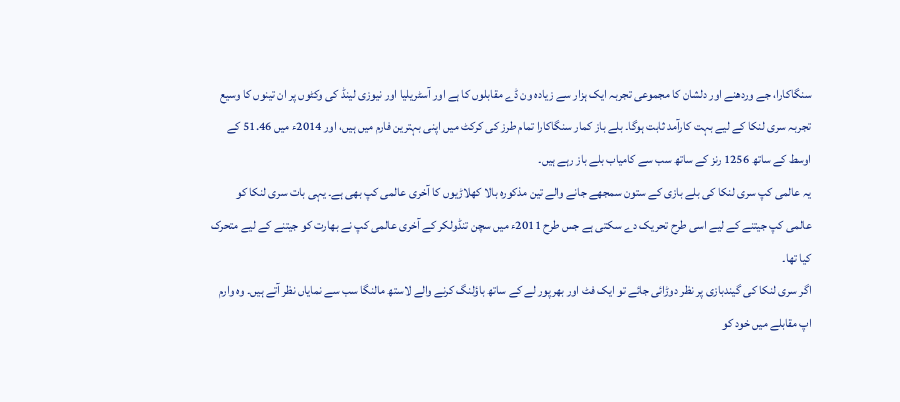سنگاکارا، جے وردھنے اور دلشان کا مجموعی تجربہ ایک ہزار سے زیادہ ون ڈے مقابلوں کا ہے اور آسٹریلیا اور نیوزی لینڈ کی وکٹوں پر ان تینوں کا وسیع تجربہ سری لنکا کے لیے بہت کارآمد ثابت ہوگا۔ بلے باز کمار سنگاکارا تمام طرز کی کرکٹ میں اپنی بہترین فارم میں ہیں، اور 2014ء میں 51.46 کے اوسط کے ساتھ 1256 رنز کے ساتھ سب سے کامیاب بلے باز رہے ہیں۔
یہ عالمی کپ سری لنکا کی بلے بازی کے ستون سمجھے جانے والے تین مذکورہ بالا کھلاڑیوں کا آخری عالمی کپ بھی ہے۔ یہی بات سری لنکا کو عالمی کپ جیتنے کے لیے اسی طرح تحریک دے سکتی ہے جس طرح 2011ء میں سچن تنڈولکر کے آخری عالمی کپ نے بھارت کو جیتنے کے لیے متحرک کیا تھا۔
اگر سری لنکا کی گیندبازی پر نظر دوڑائی جائے تو ایک فٹ اور بھرپور لے کے ساتھ باؤلنگ کرنے والے لاستھ مالنگا سب سے نمایاں نظر آتے ہیں۔ وہ وارم اپ مقابلے میں خود کو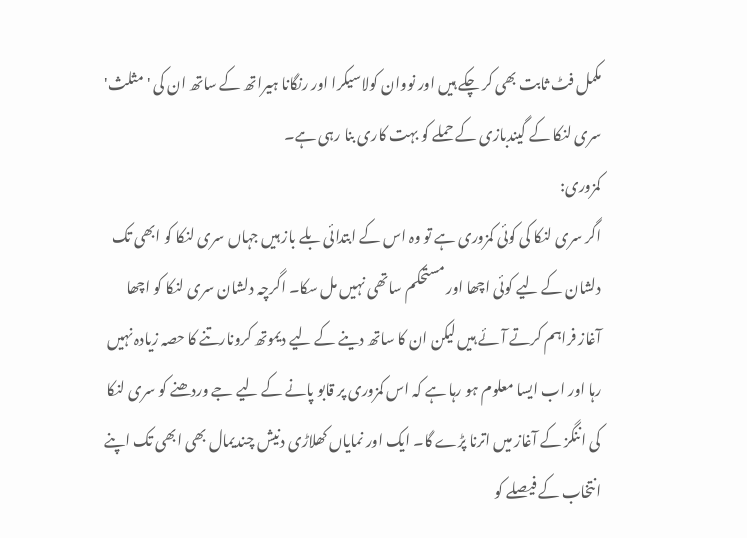مکمل فٹ ثابت بھی کر چکے ہیں اور نووان کولاسیکرا اور رنگانا ہیراتھ کے ساتھ ان کی 'مثلث' سری لنکا کے گیندبازی کے حملے کو بہت کاری بنا رہی ہے۔
کمزوری:
اگر سری لنکا کی کوئی کمزوری ہے تو وہ اس کے ابتدائی بلے باز ہیں جہاں سری لنکا کو ابھی تک دلشان کے لیے کوئی اچھا اور مستحکم ساتھی نہیں مل سکا۔ اگرچہ دلشان سری لنکا کو اچھا آغاز فراہم کرتے آئے ہیں لیکن ان کا ساتھ دینے کے لیے دیموتھ کرونارتنے کا حصہ زیادہ نہیں رہا اور اب ایسا معلوم ہو رہا ہے کہ اس کمزوری پر قابو پانے کے لیے جے وردھنے کو سری لنکا کی اننگز کے آغاز میں اترنا پڑے گا۔ ایک اور نمایاں کھلاڑی دنیش چندیمال بھی ابھی تک اپنے انتخاب کے فیصلے کو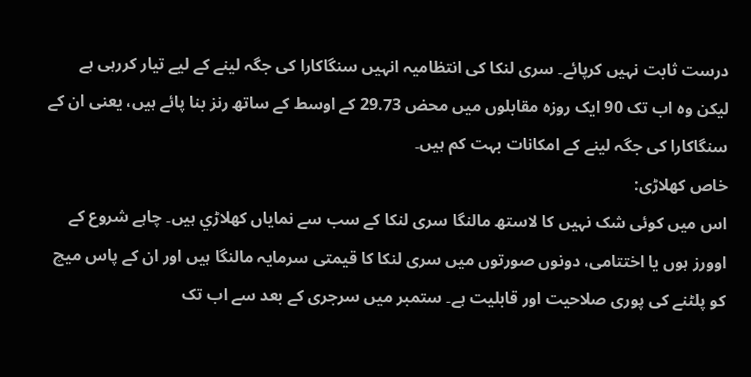درست ثابت نہیں کرپائے۔ سری لنکا کی انتظامیہ انہیں سنگاکارا کی جگہ لینے کے لیے تیار کررہی ہے لیکن وہ اب تک 90 ایک روزہ مقابلوں میں محض 29.73 کے اوسط کے ساتھ رنز بنا پائے ہیں، یعنی ان کے سنگاکارا کی جگہ لینے کے امکانات بہت کم ہیں۔
خاص کھلاڑی:
اس میں کوئی شک نہیں کا لاستھ مالنگا سری لنکا کے سب سے نمایاں کھلاڑي ہیں۔ چاہے شروع کے اوورز ہوں یا اختتامی، دونوں صورتوں میں سری لنکا کا قیمتی سرمایہ مالنگا ہیں اور ان کے پاس میچ کو پلٹنے کی پوری صلاحیت اور قابلیت ہے۔ ستمبر میں سرجری کے بعد سے اب تک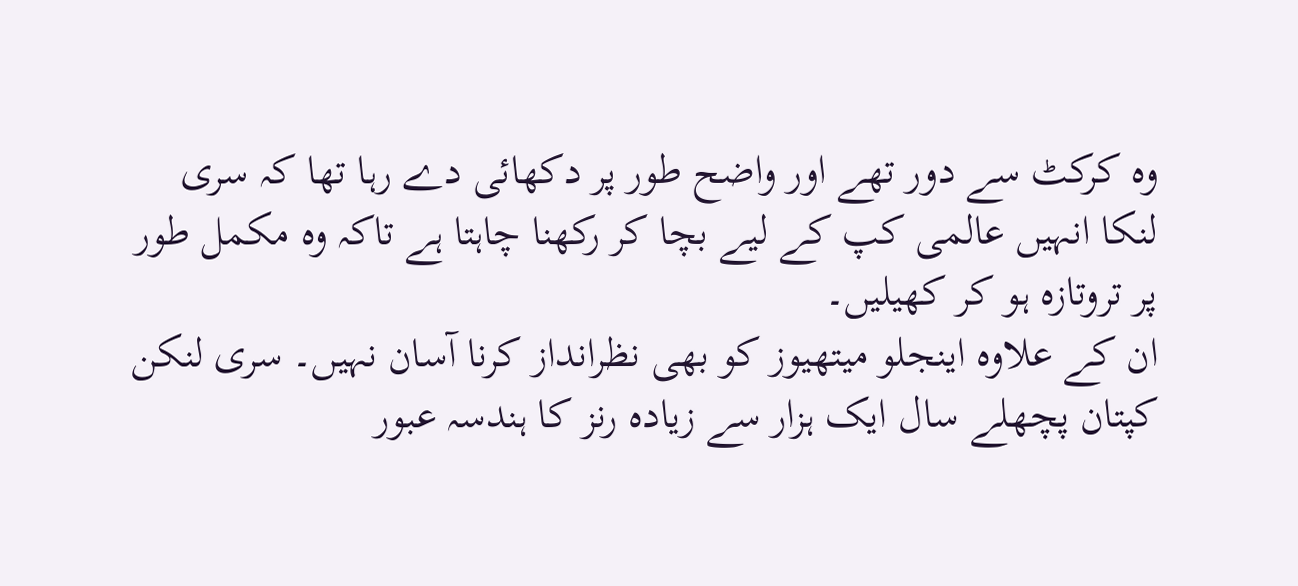وہ کرکٹ سے دور تھے اور واضح طور پر دکھائی دے رہا تھا کہ سری لنکا انہیں عالمی کپ کے لیے بچا کر رکھنا چاہتا ہے تاکہ وہ مکمل طور پر تروتازہ ہو کر کھیلیں۔
ان کے علاوہ اینجلو میتھیوز کو بھی نظرانداز کرنا آسان نہیں۔ سری لنکن کپتان پچھلے سال ایک ہزار سے زیادہ رنز کا ہندسہ عبور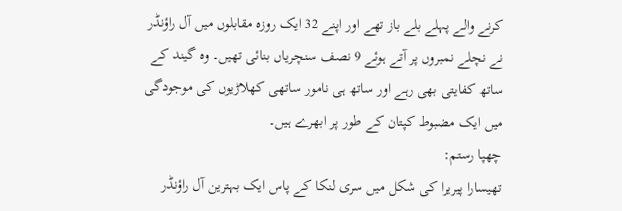کرنے والے پہلے بلے باز تھے اور اپنے 32 ایک روزہ مقابلوں میں آل راؤنڈر نے نچلے نمبروں پر آتے ہوئے 9 نصف سنچریاں بنائی تھیں۔ وہ گیند کے ساتھ کفایتی بھی رہے اور ساتھ ہی نامور ساتھی کھلاڑیوں کی موجودگی میں ایک مضبوط کپتان کے طور پر ابھرے ہیں۔
چھپا رستم:
تھیسارا پیریرا کی شکل میں سری لنکا کے پاس ایک بہترین آل راؤنڈر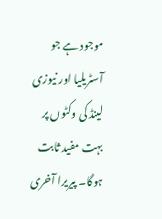موجود ہے جو آسٹریلیا اور نیوزی لینڈ کی وکٹوں پر بہت مفید ثابت ہوگا۔ پیریرا آخری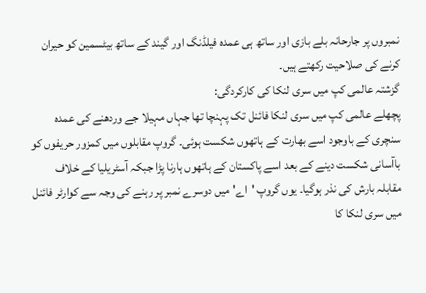نمبروں پر جارحانہ بلے بازی اور ساتھ ہی عمدہ فیلڈنگ اور گیند کے ساتھ بیٹسمین کو حیران کرنے کی صلاحیت رکھتے ہیں۔
گزشتہ عالمی کپ میں سری لنکا کی کارکردگی:
پچھلے عالمی کپ میں سری لنکا فائنل تک پہنچا تھا جہاں مہیلا جے وردھنے کی عمدہ سنچری کے باوجود اسے بھارت کے ہاتھوں شکست ہوئی۔ گروپ مقابلوں میں کمزور حریفوں کو باآسانی شکست دینے کے بعد اسے پاکستان کے ہاتھوں ہارنا پڑا جبکہ آسٹریلیا کے خلاف مقابلہ بارش کی نذر ہوگیا۔ یوں گروپ 'اے' میں دوسرے نمبر پر رہنے کی وجہ سے کوارٹر فائنل میں سری لنکا کا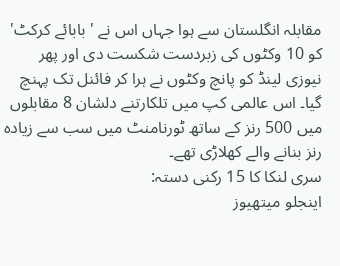مقابلہ انگلستان سے ہوا جہاں اس نے 'بابائے کرکٹ' کو 10 وکٹوں کی زبردست شکست دی اور پھر نیوزی لینڈ کو پانچ وکٹوں نے ہرا کر فائنل تک پہنچ گیا۔ اس عالمی کپ میں تلکارتنے دلشان 8 مقابلوں میں 500 رنز کے ساتھ ٹورنامنٹ میں سب سے زیادہ رنز بنانے والے کھلاڑی تھے۔
سری لنکا کا 15 رکنی دستہ:
اینجلو میتھیوز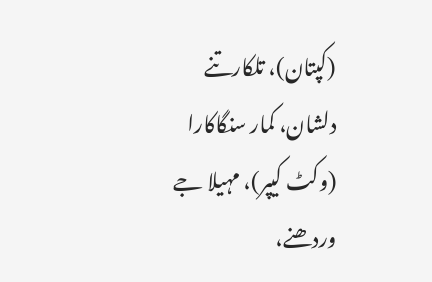(کپتان)، تلکارتنے دلشان، کمار سنگاکارا (وکٹ کیپر)، مہیلا جے وردھنے،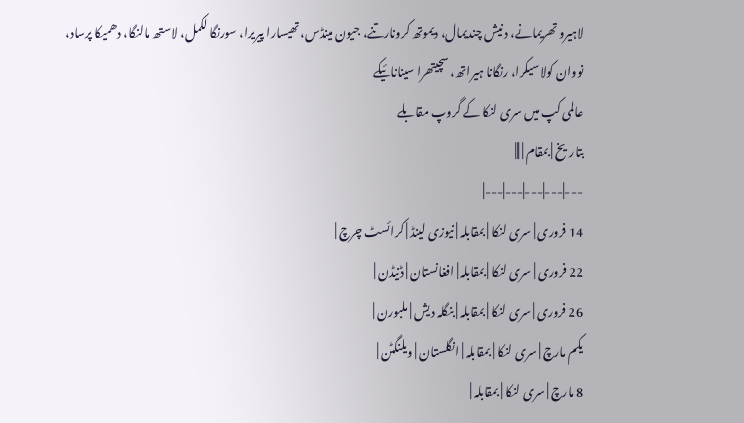لاہیرو تھریمانے، دنیش چندیمال، دیموتھ کرونارتنے، جیون مینڈس، تھیسارا پیریرا، سورنگا لکمل، لاستھ مالنگا، دھمیکا پرساد، نووان کولاسیکرا، رنگانا ہیراتھ، سچیتھرا سینانائیکے
عالمی کپ میں سری لنکا کے گروپ مقابلے
بتاریخ | بمقام | |||
---|---|---|---|---|
14 فروری | سری لنکا | بمقابلہ | نیوزی لینڈ | کرائسٹ چرچ |
22 فروری | سری لنکا | بمقابلہ | افغانستان | ڈنیڈن |
26 فروری | سری لنکا | بمقابلہ | بنگلہ دیش | ملبورن |
یکم مارچ | سری لنکا | بمقابلہ | انگلستان | ویلنگٹن |
8 مارچ | سری لنکا | بمقابلہ |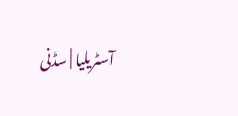آسٹریلیا | سڈنی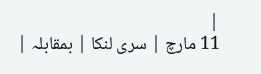|
11 مارچ | سری لنکا | بمقابلہ |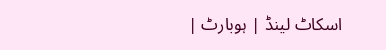اسکاٹ لینڈ | ہوبارٹ |